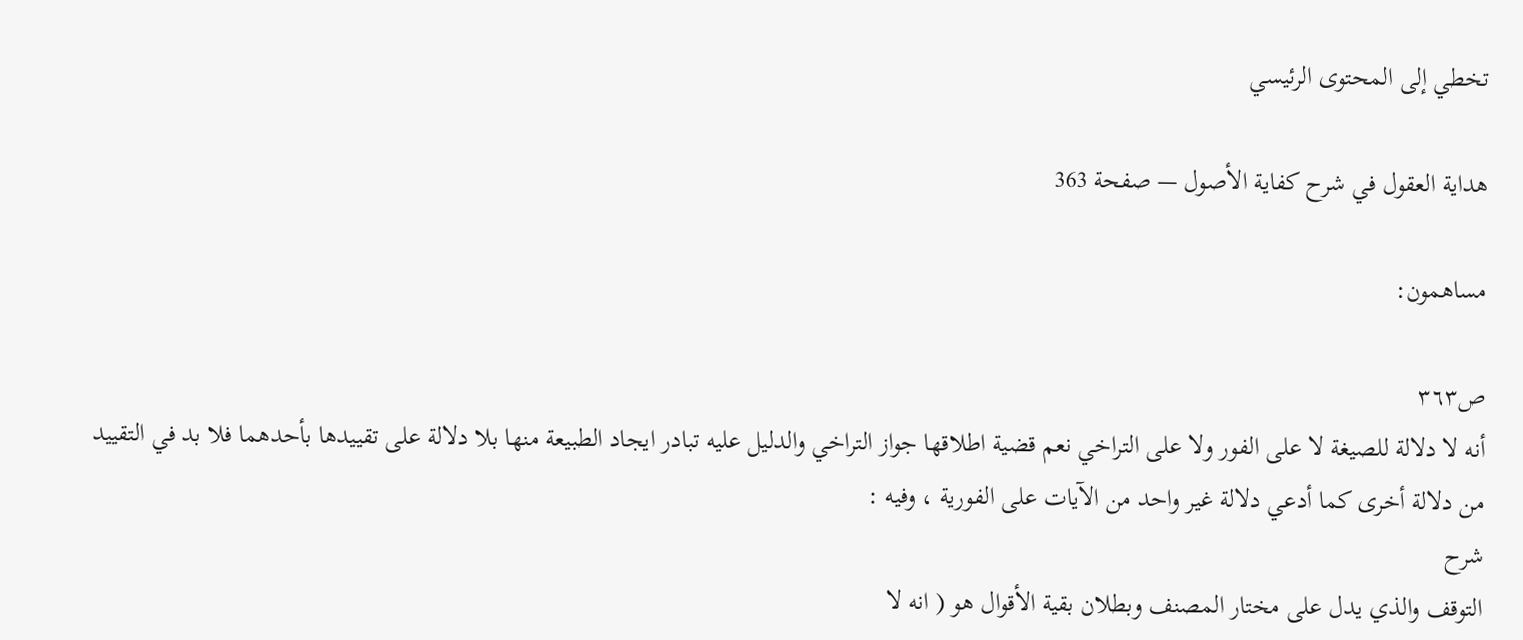تخطي إلى المحتوى الرئيسي

هداية العقول في شرح كفاية الأصول — صفحة 363

مساهمون:

ص٣٦٣
أنه لا دلالة للصيغة لا على الفور ولا على التراخي نعم قضية اطلاقها جواز التراخي والدليل عليه تبادر ايجاد الطبيعة منها بلا دلالة على تقييدها بأحدهما فلا بد في التقييد من دلالة أخرى كما أدعي دلالة غير واحد من الآيات على الفورية ، وفيه :
شرح
التوقف والذي يدل على مختار المصنف وبطلان بقية الأقوال هو ( انه لا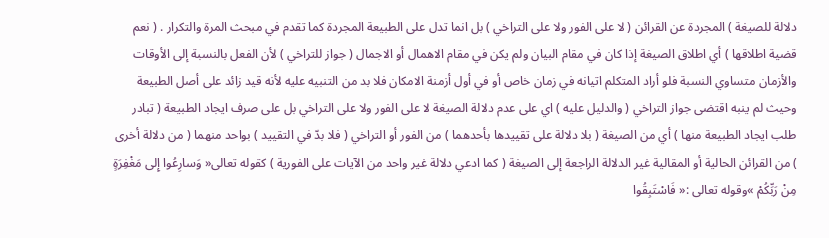دلالة للصيغة ) المجردة عن القرائن ( لا على الفور ولا على التراخي ) بل انما تدل على الطبيعة المجردة كما تقدم في مبحث المرة والتكرار . ( نعم قضية اطلاقها ) أي اطلاق الصيغة إذا كان في مقام البيان ولم يكن في مقام الاهمال أو الاجمال ( جواز للتراخي ) لأن الفعل بالنسبة إلى الأوقات والأزمان متساوي النسبة فلو أراد المتكلم اتيانه في زمان خاص أو في أول أزمنة الامكان فلا بد من التنبيه عليه لأنه قيد زائد على أصل الطبيعة وحيث لم ينبه اقتضى جواز التراخي ( والدليل عليه ) اي على عدم دلالة الصيغة لا على الفور ولا على التراخي بل على صرف ايجاد الطبيعة ( تبادر طلب ايجاد الطبيعة منها ) أي من الصيغة ( بلا دلالة على تقييدها بأحدهما ) من الفور أو التراخي ( فلا بدّ في التقييد ) بواحد منهما ( من دلالة أخرى ) من القرائن الحالية أو المقالية غير الدلالة الراجعة إلى الصيغة ( كما ادعي دلالة غير واحد من الآيات على الفورية ) كقوله تعالى« وَسارِعُوا إِلى مَغْفِرَةٍ مِنْ رَبِّكُمْ »وقوله تعالى :« فَاسْتَبِقُوا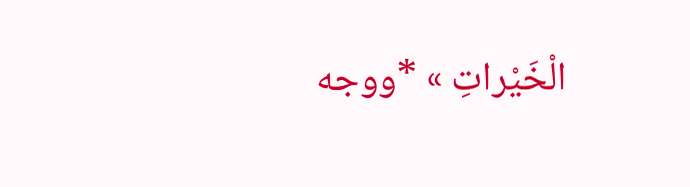الْخَيْراتِ » *ووجه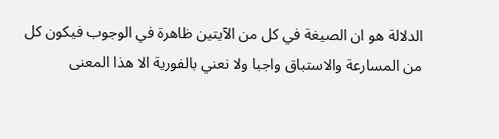الدلالة هو ان الصيغة في كل من الآيتين ظاهرة في الوجوب فيكون كل من المسارعة والاستباق واجبا ولا نعني بالفورية الا هذا المعنى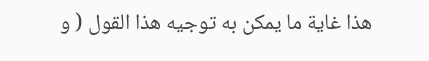هذا غاية ما يمكن به توجيه هذا القول ( و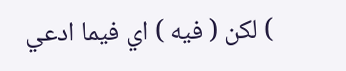) لكن ( فيه ) اي فيما ادعي